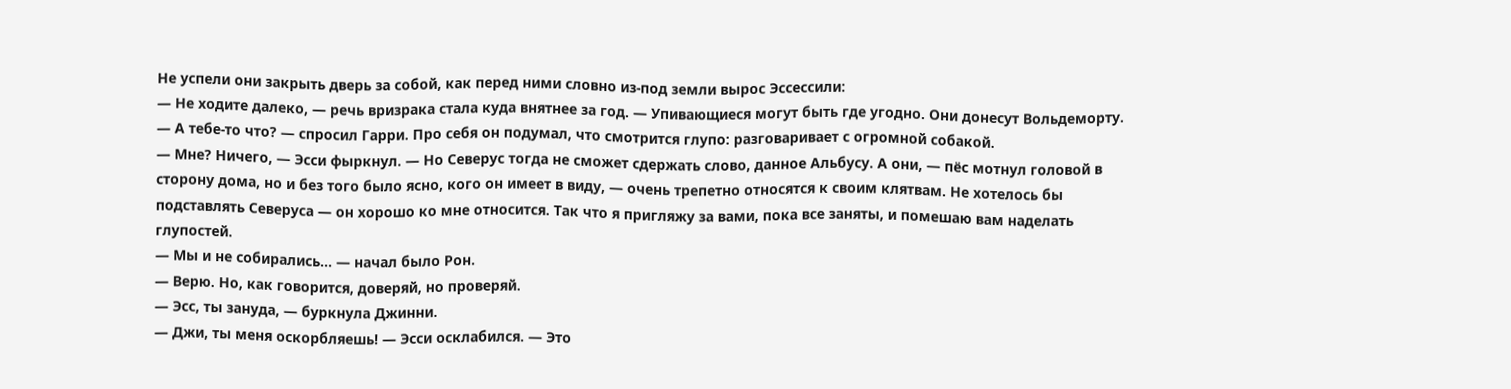Не успели они закрыть дверь за собой, как перед ними словно из-под земли вырос Эссессили:
— Не ходите далеко, — речь вризрака стала куда внятнее за год. — Упивающиеся могут быть где угодно. Они донесут Вольдеморту.
— А тебе-то что? — спросил Гарри. Про себя он подумал, что смотрится глупо: разговаривает с огромной собакой.
— Мне? Ничего, — Эсси фыркнул. — Но Северус тогда не сможет сдержать слово, данное Альбусу. А они, — пёс мотнул головой в сторону дома, но и без того было ясно, кого он имеет в виду, — очень трепетно относятся к своим клятвам. Не хотелось бы подставлять Северуса — он хорошо ко мне относится. Так что я пригляжу за вами, пока все заняты, и помешаю вам наделать глупостей.
— Мы и не собирались… — начал было Рон.
— Верю. Но, как говорится, доверяй, но проверяй.
— Эсс, ты зануда, — буркнула Джинни.
— Джи, ты меня оскорбляешь! — Эсси осклабился. — Это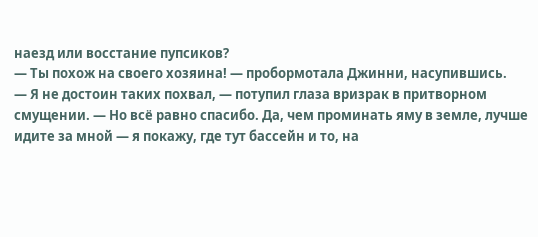наезд или восстание пупсиков?
— Ты похож на своего хозяина! — пробормотала Джинни, насупившись.
— Я не достоин таких похвал, — потупил глаза вризрак в притворном смущении. — Но всё равно спасибо. Да, чем проминать яму в земле, лучше идите за мной — я покажу, где тут бассейн и то, на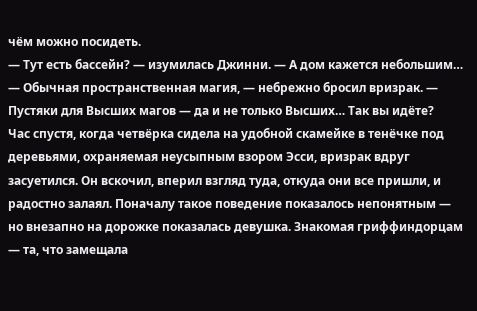чём можно посидеть.
— Тут есть бассейн? — изумилась Джинни. — А дом кажется небольшим…
— Обычная пространственная магия, — небрежно бросил вризрак. — Пустяки для Высших магов — да и не только Высших… Так вы идёте?
Час спустя, когда четвёрка сидела на удобной скамейке в тенёчке под деревьями, охраняемая неусыпным взором Эсси, вризрак вдруг засуетился. Он вскочил, вперил взгляд туда, откуда они все пришли, и радостно залаял. Поначалу такое поведение показалось непонятным — но внезапно на дорожке показалась девушка. Знакомая гриффиндорцам — та, что замещала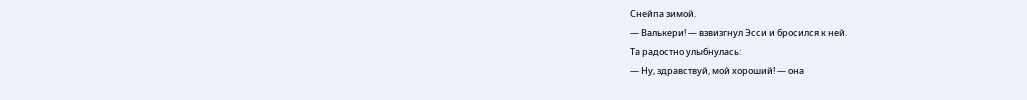Снейпа зимой.
— Валькери! — взвизгнул Эсси и бросился к ней.
Та радостно улыбнулась:
— Ну, здравствуй, мой хороший! — она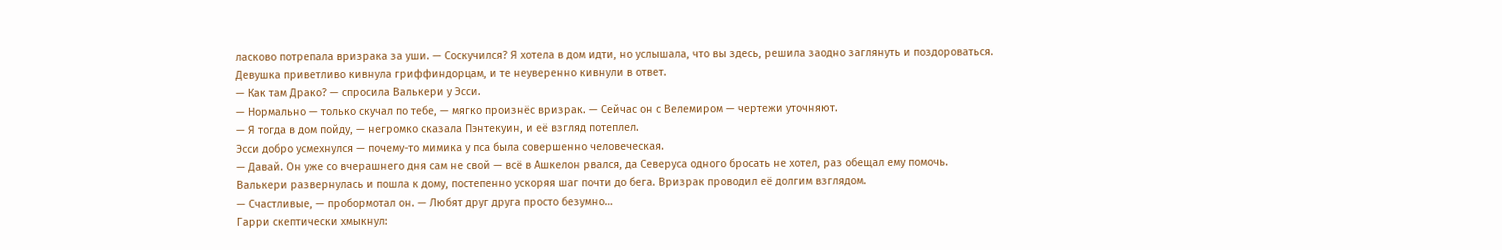ласково потрепала вризрака за уши. — Соскучился? Я хотела в дом идти, но услышала, что вы здесь, решила заодно заглянуть и поздороваться.
Девушка приветливо кивнула гриффиндорцам, и те неуверенно кивнули в ответ.
— Как там Драко? — спросила Валькери у Эсси.
— Нормально — только скучал по тебе, — мягко произнёс вризрак. — Сейчас он с Велемиром — чертежи уточняют.
— Я тогда в дом пойду, — негромко сказала Пэнтекуин, и её взгляд потеплел.
Эсси добро усмехнулся — почему-то мимика у пса была совершенно человеческая.
— Давай. Он уже со вчерашнего дня сам не свой — всё в Ашкелон рвался, да Северуса одного бросать не хотел, раз обещал ему помочь.
Валькери развернулась и пошла к дому, постепенно ускоряя шаг почти до бега. Вризрак проводил её долгим взглядом.
— Счастливые, — пробормотал он. — Любят друг друга просто безумно…
Гарри скептически хмыкнул: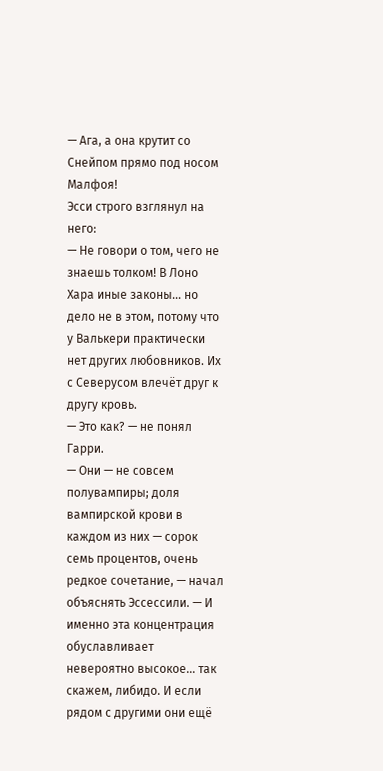— Ага, а она крутит со Снейпом прямо под носом Малфоя!
Эсси строго взглянул на него:
— Не говори о том, чего не знаешь толком! В Лоно Хара иные законы… но дело не в этом, потому что у Валькери практически нет других любовников. Их с Северусом влечёт друг к другу кровь.
— Это как? — не понял Гарри.
— Они — не совсем полувампиры; доля вампирской крови в каждом из них — сорок семь процентов, очень редкое сочетание, — начал объяснять Эссессили. — И именно эта концентрация обуславливает невероятно высокое… так скажем, либидо. И если рядом с другими они ещё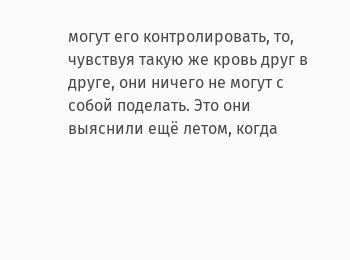могут его контролировать, то, чувствуя такую же кровь друг в друге, они ничего не могут с собой поделать. Это они выяснили ещё летом, когда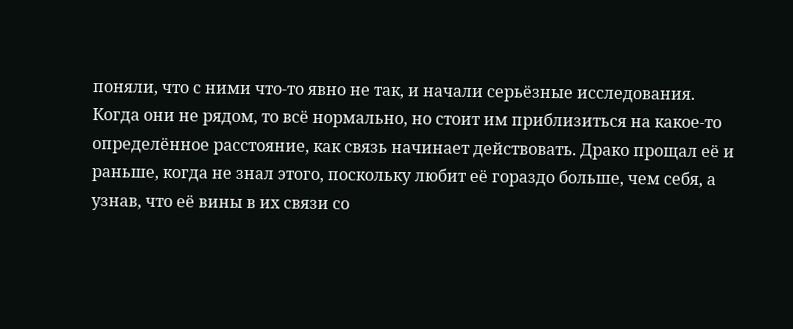поняли, что с ними что-то явно не так, и начали серьёзные исследования. Когда они не рядом, то всё нормально, но стоит им приблизиться на какое-то определённое расстояние, как связь начинает действовать. Драко прощал её и раньше, когда не знал этого, поскольку любит её гораздо больше, чем себя, а узнав, что её вины в их связи со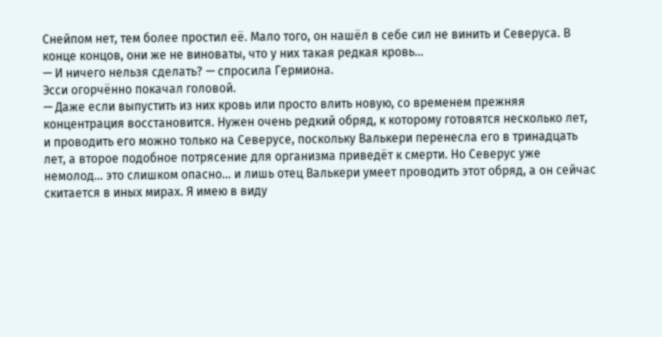Снейпом нет, тем более простил её. Мало того, он нашёл в себе сил не винить и Северуса. В конце концов, они же не виноваты, что у них такая редкая кровь…
— И ничего нельзя сделать? — спросила Гермиона.
Эсси огорчённо покачал головой.
— Даже если выпустить из них кровь или просто влить новую, со временем прежняя концентрация восстановится. Нужен очень редкий обряд, к которому готовятся несколько лет, и проводить его можно только на Северусе, поскольку Валькери перенесла его в тринадцать лет, а второе подобное потрясение для организма приведёт к смерти. Но Северус уже немолод… это слишком опасно… и лишь отец Валькери умеет проводить этот обряд, а он сейчас скитается в иных мирах. Я имею в виду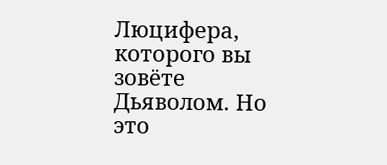Люцифера, которого вы зовёте Дьяволом. Но это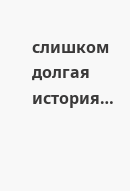слишком долгая история…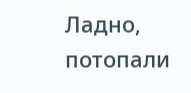Ладно, потопали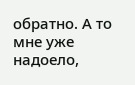обратно. А то мне уже надоело,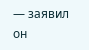— заявил он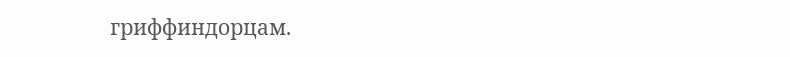гриффиндорцам.